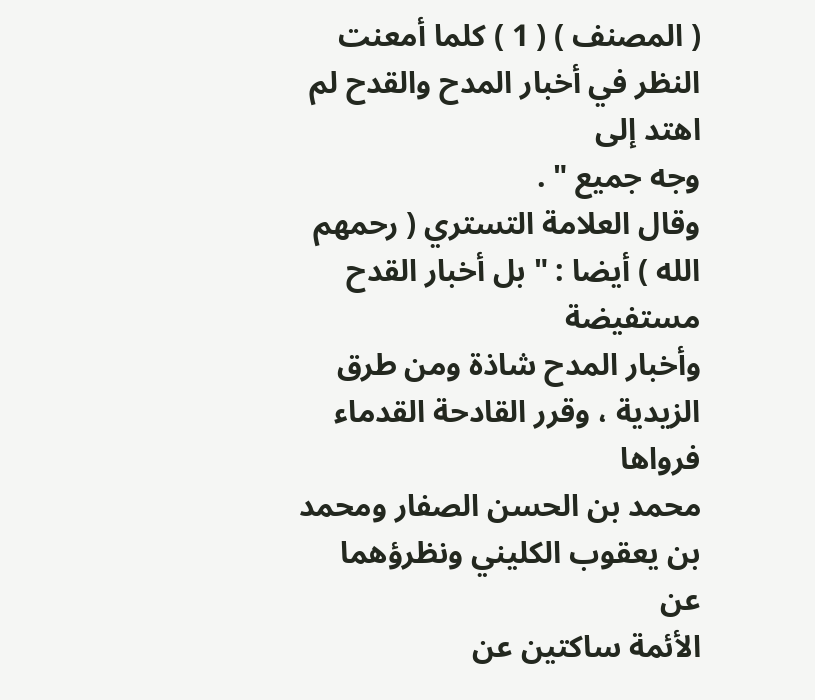( المصنف ) ( 1 ) كلما أمعنت النظر في أخبار المدح والقدح لم اهتد إلى
وجه جميع " .
وقال العلامة التستري ( رحمهم الله ) أيضا : " بل أخبار القدح مستفيضة
وأخبار المدح شاذة ومن طرق الزيدية ، وقرر القادحة القدماء فرواها
محمد بن الحسن الصفار ومحمد بن يعقوب الكليني ونظرؤهما عن
الأئمة ساكتين عن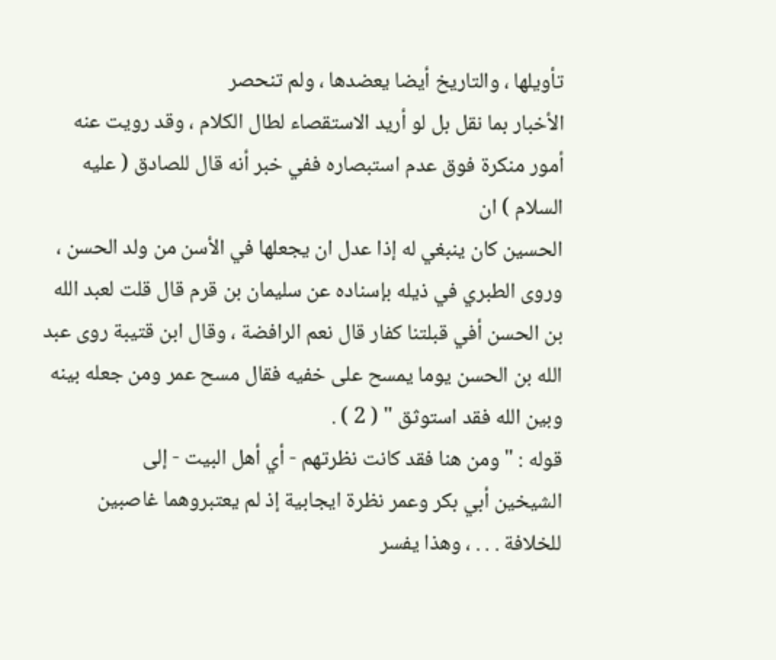تأويلها ، والتاريخ أيضا يعضدها ، ولم تنحصر
الأخبار بما نقل بل لو أريد الاستقصاء لطال الكلام ، وقد رويت عنه
أمور منكرة فوق عدم استبصاره ففي خبر أنه قال للصادق ( عليه السلام ) ان
الحسين كان ينبغي له إذا عدل ان يجعلها في الأسن من ولد الحسن ،
وروى الطبري في ذيله بإسناده عن سليمان بن قرم قال قلت لعبد الله
بن الحسن أفي قبلتنا كفار قال نعم الرافضة ، وقال ابن قتيبة روى عبد
الله بن الحسن يوما يمسح على خفيه فقال مسح عمر ومن جعله بينه
وبين الله فقد استوثق " ( 2 ) .
قوله : " ومن هنا فقد كانت نظرتهم - أي أهل البيت - إلى
الشيخين أبي بكر وعمر نظرة ايجابية إذ لم يعتبروهما غاصبين
للخلافة . . . ، وهذا يفسر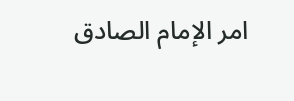امر الإمام الصادق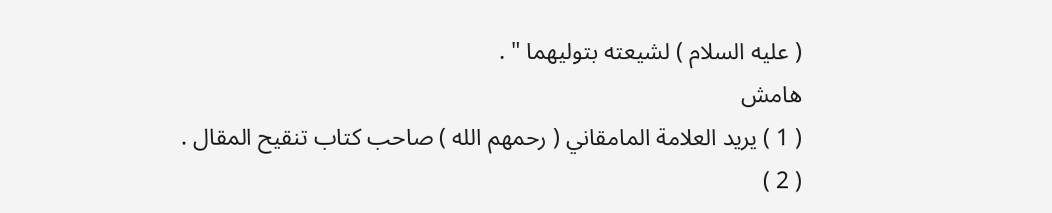( عليه السلام ) لشيعته بتوليهما " .
هامش
( 1 ) يريد العلامة المامقاني ( رحمهم الله ) صاحب كتاب تنقيح المقال .
( 2 )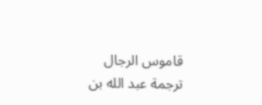قاموس الرجال ترجمة عبد الله بن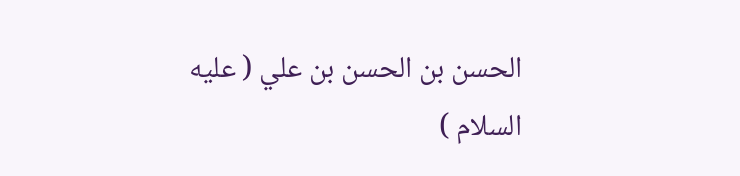الحسن بن الحسن بن علي ( عليه السلام )